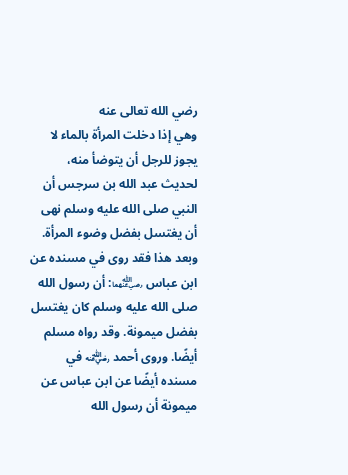رضي الله تعالى عنه
وهي إذا دخلت المرأة بالماء لا يجوز للرجل أن يتوضأ منه، لحديث عبد الله بن سرجس أن النبي صلى الله عليه وسلم نهى أن يغتسل بفضل وضوء المرأة. وبعد هذا فقد روى في مسنده عن ابن عباس ﵄: أن رسول الله صلى الله عليه وسلم كان يغتسل بفضل ميمونة. وقد رواه مسلم أيضًا. وروى أحمد ﵁ في مسنده أيضًا عن ابن عباس عن ميمونة أن رسول الله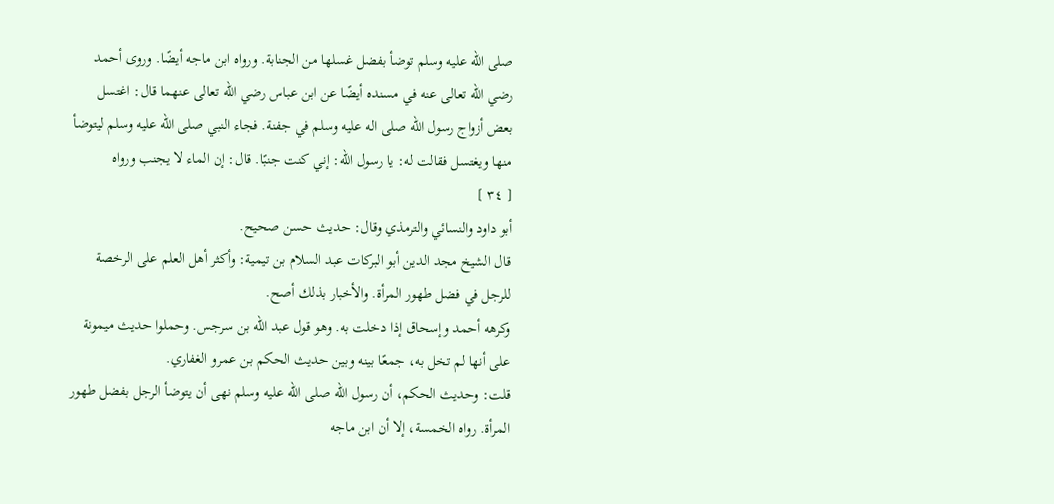صلى الله عليه وسلم توضأ بفضل غسلها من الجنابة. ورواه ابن ماجه أيضًا. وروى أحمد رضي الله تعالى عنه في مسنده أيضًا عن ابن عباس رضي الله تعالى عنهما قال: اغتسل بعض أزواج رسول الله صلى اله عليه وسلم في جفنة. فجاء النبي صلى الله عليه وسلم ليتوضأ منها ويغتسل فقالت له: يا رسول الله: إني كنت جنبًا. قال: إن الماء لا يجنب ورواه
[ ٣٤ ]
أبو داود والنسائي والترمذي وقال: حديث حسن صحيح.
قال الشيخ مجد الدين أبو البركات عبد السلام بن تيمية: وأكثر أهل العلم على الرخصة للرجل في فضل طهور المرأة. والأخبار بذلك أصح.
وكرهه أحمد وإسحاق إذا دخلت به. وهو قول عبد الله بن سرجس. وحملوا حديث ميمونة على أنها لم تخل به، جمعًا بينه وبين حديث الحكم بن عمرو الغفاري.
قلت: وحديث الحكم، أن رسول الله صلى الله عليه وسلم نهى أن يتوضأ الرجل بفضل طهور المرأة. رواه الخمسة، إلا أن ابن ماجه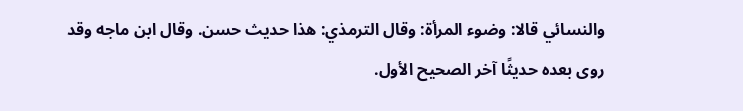والنسائي قالا: وضوء المرأة: وقال الترمذي: هذا حديث حسن. وقال ابن ماجه وقد روى بعده حديثًا آخر الصحيح الأول.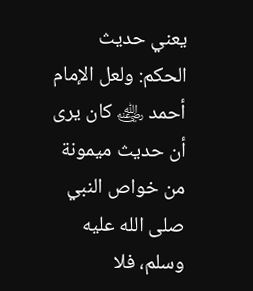يعني حديث الحكم: ولعل الإمام أحمد ﵁ كان يرى أن حديث ميمونة من خواص النبي صلى الله عليه وسلم، فلا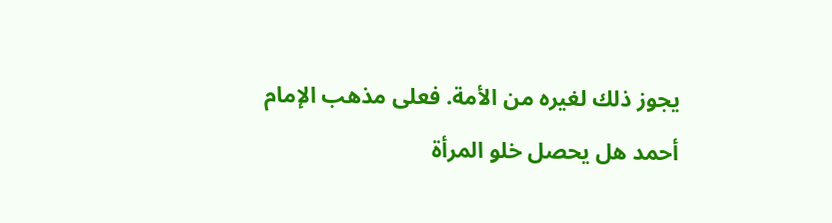يجوز ذلك لغيره من الأمة. فعلى مذهب الإمام أحمد هل يحصل خلو المرأة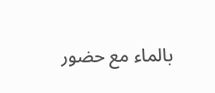بالماء مع حضور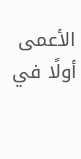الأعمى أولًا في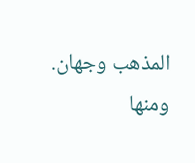المذهب وجهان.
ومنها